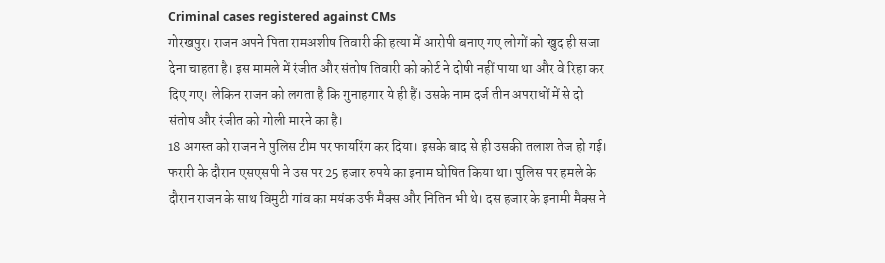Criminal cases registered against CMs
गोरखपुर। राजन अपने पिता रामअशीष तिवारी की हत्या में आरोपी बनाए गए लोगों को खुद ही सजा देना चाहता है। इस मामले में रंजीत और संतोष तिवारी को कोर्ट ने दोषी नहीं पाया था और वे रिहा कर दिए गए। लेकिन राजन को लगता है कि गुनाहगार ये ही हैं। उसके नाम दर्ज तीन अपराधों में से दो संतोष और रंजीत को गोली मारने का है।
18 अगस्त को राजन ने पुलिस टीम पर फायरिंग कर दिया। इसके बाद से ही उसकी तलाश तेज हो गई। फरारी के दौरान एसएसपी ने उस पर 25 हजार रुपये का इनाम घोषित किया था। पुलिस पर हमले के दौरान राजन के साथ विमुटी गांव का मयंक उर्फ मैक्स और नितिन भी थे। दस हजार के इनामी मैक्स ने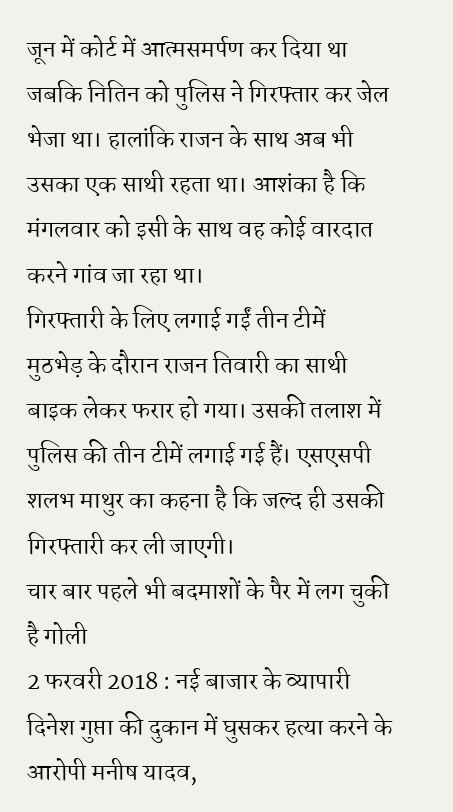जून में कोर्ट में आत्मसमर्पण कर दिया था जबकि नितिन को पुलिस ने गिरफ्तार कर जेल भेजा था। हालांकि राजन के साथ अब भी उसका एक साथी रहता था। आशंका है कि मंगलवार को इसी के साथ वह कोई वारदात करने गांव जा रहा था।
गिरफ्तारी के लिए लगाई गईं तीन टीमें
मुठभेड़ के दौरान राजन तिवारी का साथी बाइक लेकर फरार हो गया। उसकी तलाश में पुलिस की तीन टीमें लगाई गई हैं। एसएसपी शलभ माथुर का कहना है कि जल्द ही उसकी गिरफ्तारी कर ली जाएगी।
चार बार पहले भी बदमाशों के पैर में लग चुकी है गोली
2 फरवरी 2018 : नई बाजार के व्यापारी दिनेश गुप्ता की दुकान में घुसकर हत्या करने के आरोपी मनीष यादव,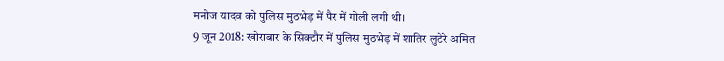मनोज यादव को पुलिस मुठभेड़ में पैर में गोली लगी थी।
9 जून 2018: खोराबार के सिक्टौर में पुलिस मुठभेड़ में शातिर लुटेरे अमित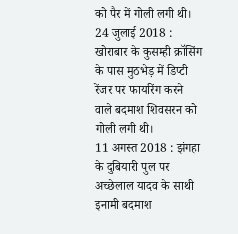को पैर में गोली लगी थी।
24 जुलाई 2018 : खोराबार के कुसम्ही क्रॉसिंग के पास मुठभेड़ में डिप्टी रेंजर पर फायरिंग करने वाले बदमाश शिवसरन को गोली लगी थी।
11 अगस्त 2018 : झंगहा के दुबियारी पुल पर अच्छेलाल यादव के साथी इनामी बदमाश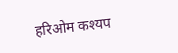हरिओम कश्यप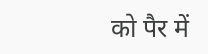को पैर में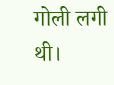गोली लगी थी।